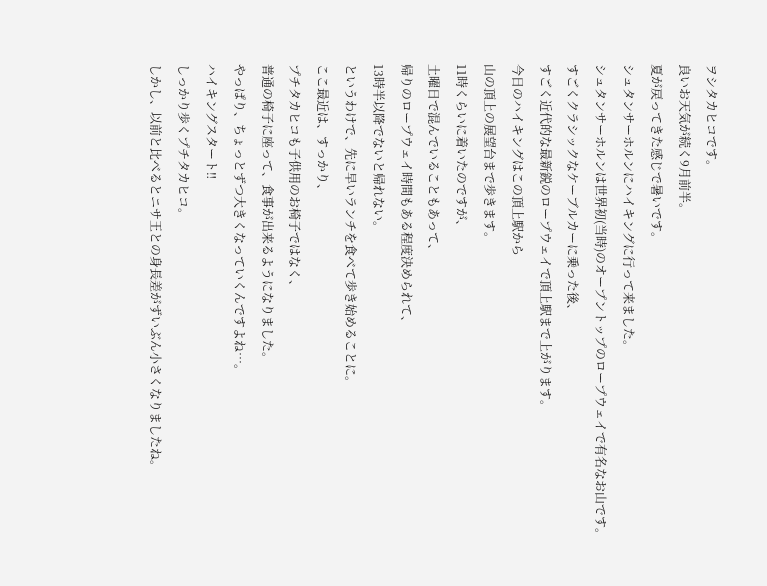ヲシタカヒコです。
良いお天気が続く9月前半。
夏が戻ってきた感じで暑いです。
シュタンサーホルンにハイキングに行って来ました。
シュタンサーホルンは世界初(当時)のオープントップのロープウェイで有名なお山です。
すごくクラシックなケーブルカーに乗った後、
すごく近代的な最新鋭のロープウェイで頂上駅まで上がります。
今日のハイキングはこの頂上駅から
山の頂上の展望台まで歩きます。
11時くらいに着いたのですが、
土曜日で混んでいることもあって、
帰りのロープウェイ時間もある程度決められて、
13時半以降でないと帰れない。
というわけで、先に早いランチを食べて歩き始めることに。
ここ最近は、すっかり、
プチタカヒコも子供用のお椅子ではなく、
普通の椅子に座って、食事が出来るようになりました。
やっぱり、ちょっとずつ大きくなっていくんですよね…。
ハイキングスタート‼
しっかり歩くプチタカヒコ。
しかし、以前と比べるとニサ王との身長差がずいぶん小さくなりましたね。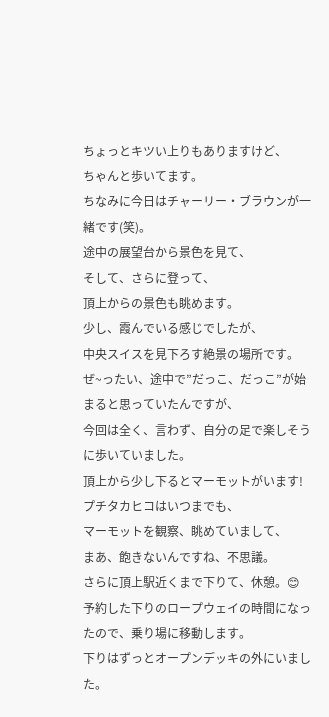ちょっとキツい上りもありますけど、
ちゃんと歩いてます。
ちなみに今日はチャーリー・ブラウンが一緒です(笑)。
途中の展望台から景色を見て、
そして、さらに登って、
頂上からの景色も眺めます。
少し、霞んでいる感じでしたが、
中央スイスを見下ろす絶景の場所です。
ぜ~ったい、途中で”だっこ、だっこ”が始まると思っていたんですが、
今回は全く、言わず、自分の足で楽しそうに歩いていました。
頂上から少し下るとマーモットがいます!
プチタカヒコはいつまでも、
マーモットを観察、眺めていまして、
まあ、飽きないんですね、不思議。
さらに頂上駅近くまで下りて、休憩。😊
予約した下りのロープウェイの時間になったので、乗り場に移動します。
下りはずっとオープンデッキの外にいました。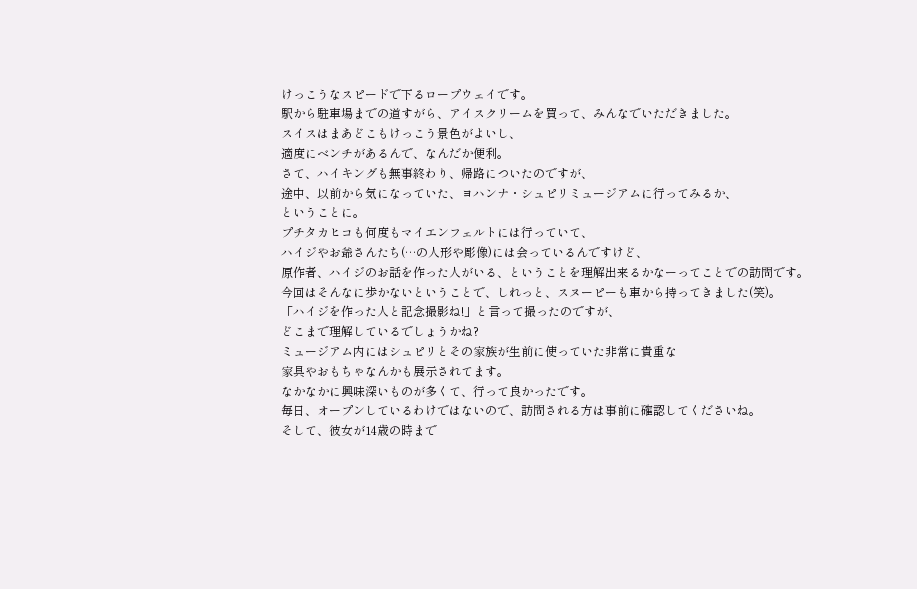けっこうなスピードで下るロープウェイです。
駅から駐車場までの道すがら、アイスクリームを買って、みんなでいただきました。
スイスはまあどこもけっこう景色がよいし、
適度にベンチがあるんで、なんだか便利。
さて、ハイキングも無事終わり、帰路についたのですが、
途中、以前から気になっていた、ヨハンナ・シュピリミュージアムに行ってみるか、
ということに。
プチタカヒコも何度もマイエンフェルトには行っていて、
ハイジやお爺さんたち(…の人形や彫像)には会っているんですけど、
原作者、ハイジのお話を作った人がいる、ということを理解出来るかなーってことでの訪問です。
今回はそんなに歩かないということで、しれっと、スヌーピーも車から持ってきました(笑)。
「ハイジを作った人と記念撮影ね!」と言って撮ったのですが、
どこまで理解しているでしょうかね?
ミュージアム内にはシュピリとその家族が生前に使っていた非常に貴重な
家具やおもちゃなんかも展示されてます。
なかなかに興味深いものが多くて、行って良かったです。
毎日、オープンしているわけではないので、訪問される方は事前に確認してくださいね。
そして、彼女が14歳の時まで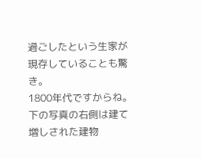過ごしたという生家が現存していることも驚き。
1800年代ですからね。
下の写真の右側は建て増しされた建物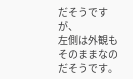だそうですが、
左側は外観もそのままなのだそうです。